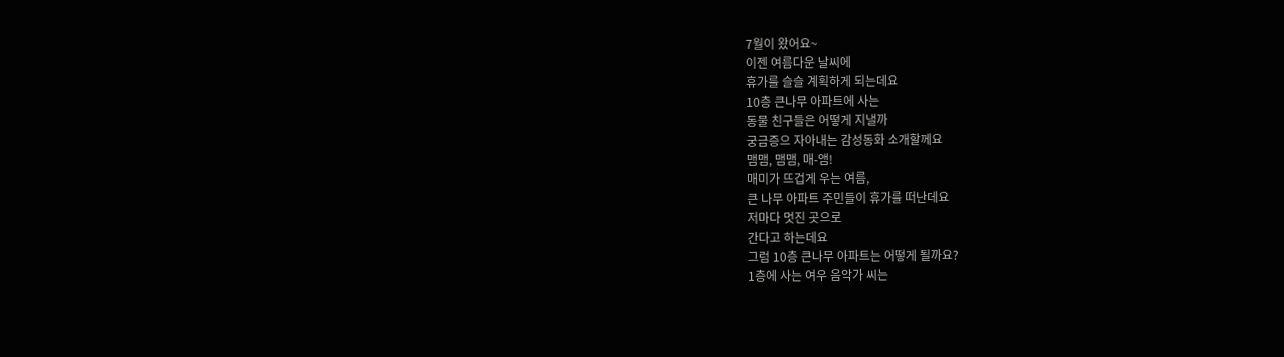7월이 왔어요~
이젠 여름다운 날씨에
휴가를 슬슬 계획하게 되는데요
10층 큰나무 아파트에 사는
동물 친구들은 어떻게 지낼까
궁금증으 자아내는 감성동화 소개할께요
맴맴, 맴맴, 매-앰!
매미가 뜨겁게 우는 여름,
큰 나무 아파트 주민들이 휴가를 떠난데요
저마다 멋진 곳으로
간다고 하는데요
그럼 10층 큰나무 아파트는 어떻게 될까요?
1층에 사는 여우 음악가 씨는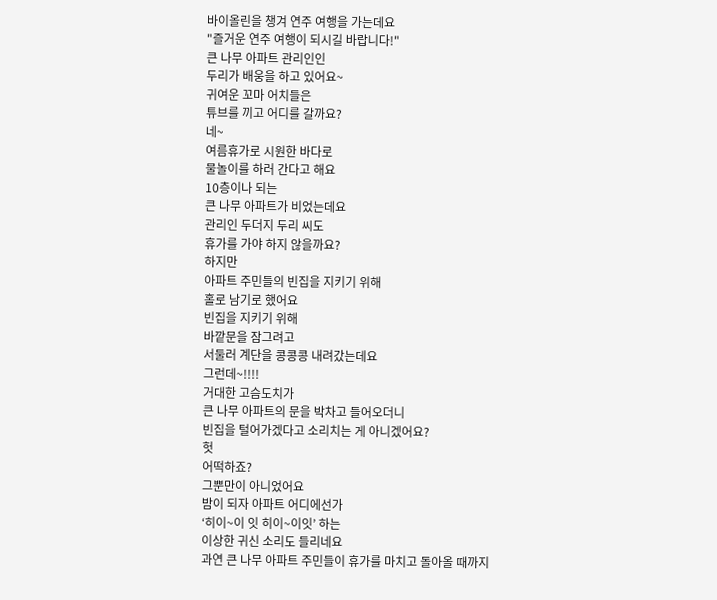바이올린을 챙겨 연주 여행을 가는데요
"즐거운 연주 여행이 되시길 바랍니다!"
큰 나무 아파트 관리인인
두리가 배웅을 하고 있어요~
귀여운 꼬마 어치들은
튜브를 끼고 어디를 갈까요?
네~
여름휴가로 시원한 바다로
물놀이를 하러 간다고 해요
10층이나 되는
큰 나무 아파트가 비었는데요
관리인 두더지 두리 씨도
휴가를 가야 하지 않을까요?
하지만
아파트 주민들의 빈집을 지키기 위해
홀로 남기로 했어요
빈집을 지키기 위해
바깥문을 잠그려고
서둘러 계단을 콩콩콩 내려갔는데요
그런데~!!!!
거대한 고슴도치가
큰 나무 아파트의 문을 박차고 들어오더니
빈집을 털어가겠다고 소리치는 게 아니겠어요?
헛
어떡하죠?
그뿐만이 아니었어요
밤이 되자 아파트 어디에선가
‘히이~이 잇 히이~이잇’ 하는
이상한 귀신 소리도 들리네요
과연 큰 나무 아파트 주민들이 휴가를 마치고 돌아올 때까지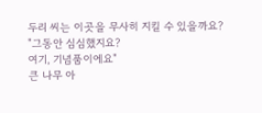두리 씨는 이곳을 무사히 지킬 수 있을까요?
"그동안 심심했지요?
여기, 기념품이에요"
큰 나무 아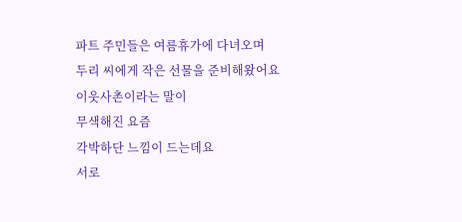파트 주민들은 여름휴가에 다녀오며
두리 씨에게 작은 선물을 준비해왔어요
이웃사촌이라는 말이
무색해진 요즘
각박하단 느낌이 드는데요
서로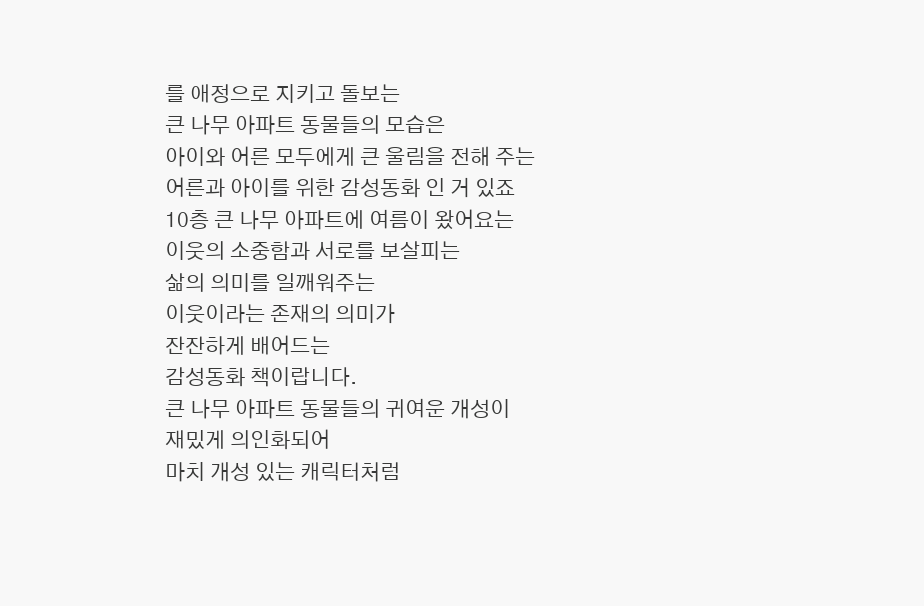를 애정으로 지키고 돌보는
큰 나무 아파트 동물들의 모습은
아이와 어른 모두에게 큰 울림을 전해 주는
어른과 아이를 위한 감성동화 인 거 있죠
10층 큰 나무 아파트에 여름이 왔어요는
이웃의 소중함과 서로를 보살피는
삶의 의미를 일깨워주는
이웃이라는 존재의 의미가
잔잔하게 배어드는
감성동화 책이랍니다.
큰 나무 아파트 동물들의 귀여운 개성이
재밌게 의인화되어
마치 개성 있는 캐릭터처럼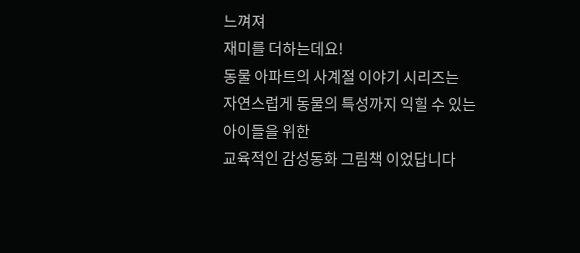느껴져
재미를 더하는데요!
동물 아파트의 사계절 이야기 시리즈는
자연스럽게 동물의 특성까지 익힐 수 있는
아이들을 위한
교육적인 감성동화 그림책 이었답니다